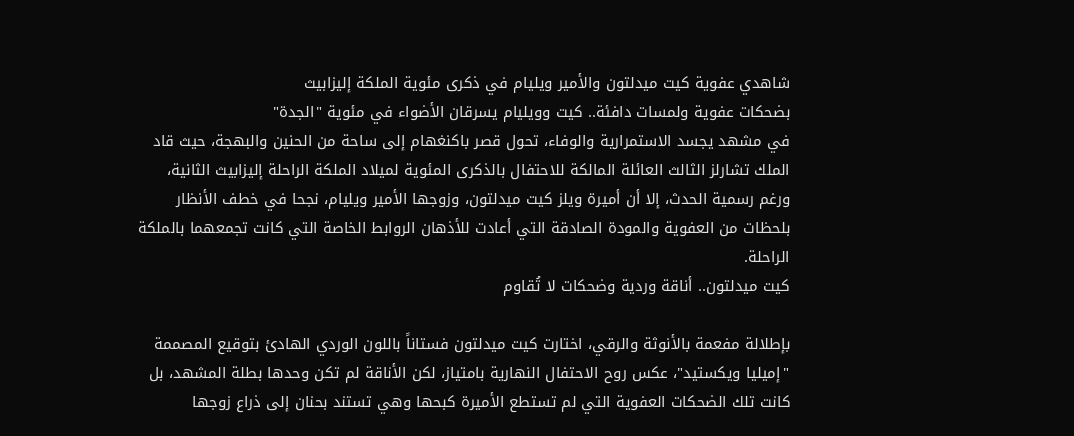شاهدي عفوية كيت ميدلتون والأمير ويليام في ذكرى مئوية الملكة إليزابيث
بضحكات عفوية ولمسات دافئة.. كيت وويليام يسرقان الأضواء في مئوية "الجدة"
في مشهد يجسد الاستمرارية والوفاء، تحول قصر باكنغهام إلى ساحة من الحنين والبهجة، حيث قاد الملك تشارلز الثالث العائلة المالكة للاحتفال بالذكرى المئوية لميلاد الملكة الراحلة إليزابيث الثانية، ورغم رسمية الحدث، إلا أن أميرة ويلز كيت ميدلتون، وزوجها الأمير ويليام، نجحا في خطف الأنظار بلحظات من العفوية والمودة الصادقة التي أعادت للأذهان الروابط الخاصة التي كانت تجمعهما بالملكة الراحلة.
كيت ميدلتون.. أناقة وردية وضحكات لا تُقاوم

بإطلالة مفعمة بالأنوثة والرقي، اختارت كيت ميدلتون فستاناً باللون الوردي الهادئ بتوقيع المصممة "إميليا ويكستيد"، عكس روح الاحتفال النهارية بامتياز، لكن الأناقة لم تكن وحدها بطلة المشهد، بل كانت تلك الضحكات العفوية التي لم تستطع الأميرة كبحها وهي تستند بحنان إلى ذراع زوجها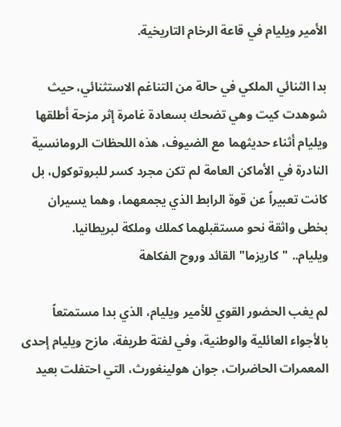الأمير ويليام في قاعة الرخام التاريخية.

بدا الثنائي الملكي في حالة من التناغم الاستثنائي، حيث شوهدت كيت وهي تضحك بسعادة غامرة إثر مزحة أطلقها ويليام أثناء حديثهما مع الضيوف، هذه اللحظات الرومانسية النادرة في الأماكن العامة لم تكن مجرد كسر للبروتوكول، بل كانت تعبيراً عن قوة الرابط الذي يجمعهما، وهما يسيران بخطى واثقة نحو مستقبلهما كملك وملكة لبريطانيا.
ويليام.. "كاريزما" القائد وروح الفكاهة

لم يغب الحضور القوي للأمير ويليام، الذي بدا مستمتعاً بالأجواء العائلية والوطنية، وفي لفتة طريفة، مازح ويليام إحدى المعمرات الحاضرات، جوان هولينغورث، التي احتفلت بعيد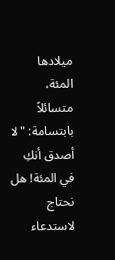ميلادها المئة، متسائلاً بابتسامة: "لا أصدق أنكِ في المئة! هل نحتاج لاستدعاء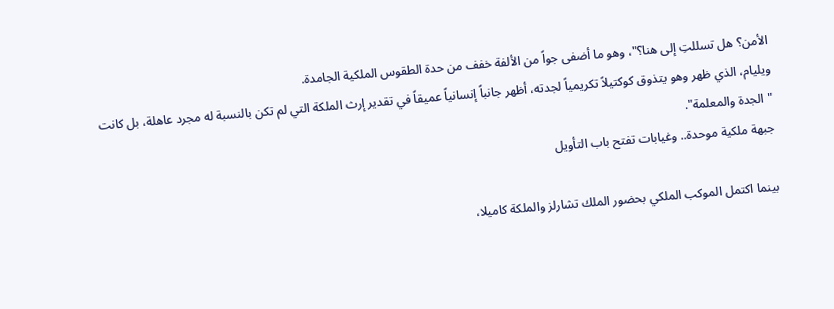الأمن؟ هل تسللتِ إلى هنا؟"، وهو ما أضفى جواً من الألفة خفف من حدة الطقوس الملكية الجامدة.
ويليام، الذي ظهر وهو يتذوق كوكتيلاً تكريمياً لجدته، أظهر جانباً إنسانياً عميقاً في تقدير إرث الملكة التي لم تكن بالنسبة له مجرد عاهلة، بل كانت "الجدة والمعلمة".
جبهة ملكية موحدة.. وغيابات تفتح باب التأويل

بينما اكتمل الموكب الملكي بحضور الملك تشارلز والملكة كاميلا،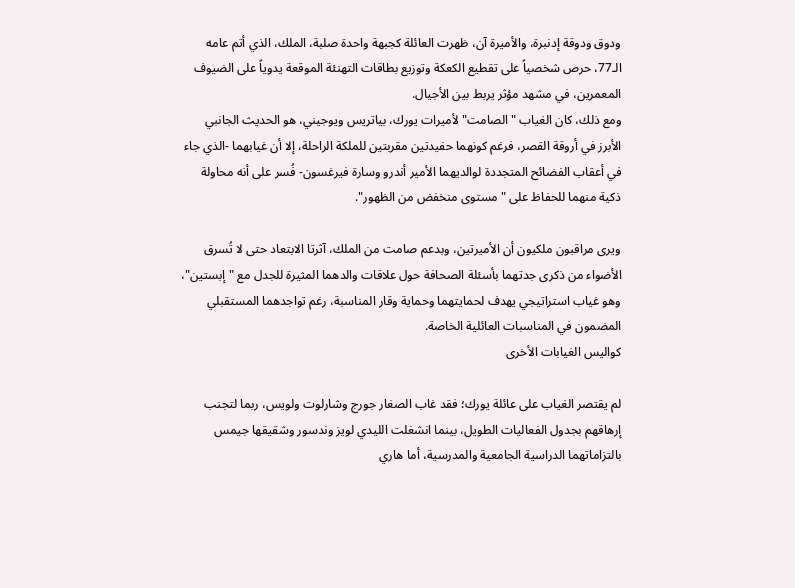ودوق ودوقة إدنبرة، والأميرة آن، ظهرت العائلة كجبهة واحدة صلبة، الملك، الذي أتم عامه الـ77، حرص شخصياً على تقطيع الكعكة وتوزيع بطاقات التهنئة الموقعة يدوياً على الضيوف المعمرين، في مشهد مؤثر يربط بين الأجيال.
ومع ذلك، كان الغياب "الصامت" لأميرات يورك، بياتريس ويوجيني، هو الحديث الجانبي الأبرز في أروقة القصر، فرغم كونهما حفيدتين مقربتين للملكة الراحلة، إلا أن غيابهما -الذي جاء في أعقاب الفضائح المتجددة لوالديهما الأمير أندرو وسارة فيرغسون- فُسر على أنه محاولة ذكية منهما للحفاظ على "مستوى منخفض من الظهور".

ويرى مراقبون ملكيون أن الأميرتين، وبدعم صامت من الملك، آثرتا الابتعاد حتى لا تُسرق الأضواء من ذكرى جدتهما بأسئلة الصحافة حول علاقات والدهما المثيرة للجدل مع "إبستين"، وهو غياب استراتيجي يهدف لحمايتهما وحماية وقار المناسبة، رغم تواجدهما المستقبلي المضمون في المناسبات العائلية الخاصة.
كواليس الغيابات الأخرى

لم يقتصر الغياب على عائلة يورك؛ فقد غاب الصغار جورج وشارلوت ولويس، ربما لتجنب إرهاقهم بجدول الفعاليات الطويل، بينما انشغلت الليدي لويز وندسور وشقيقها جيمس بالتزاماتهما الدراسية الجامعية والمدرسية، أما هاري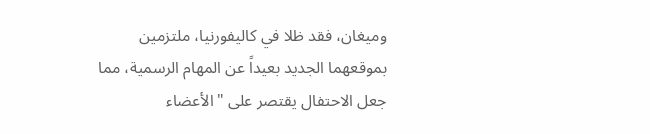وميغان، فقد ظلا في كاليفورنيا، ملتزمين بموقعهما الجديد بعيداً عن المهام الرسمية، مما جعل الاحتفال يقتصر على "الأعضاء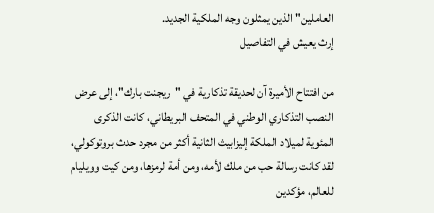العاملين" الذين يمثلون وجه الملكية الجديد.
إرث يعيش في التفاصيل

من افتتاح الأميرة آن لحديقة تذكارية في "ريجنت بارك"، إلى عرض النصب التذكاري الوطني في المتحف البريطاني، كانت الذكرى المئوية لميلاد الملكة إليزابيث الثانية أكثر من مجرد حدث بروتوكولي، لقد كانت رسالة حب من ملك لأمه، ومن أمة لرمزها، ومن كيت وويليام للعالم، مؤكدين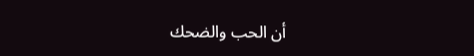أن الحب والضحك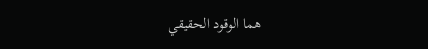هما الوقود الحقيقي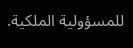للمسؤولية الملكية.